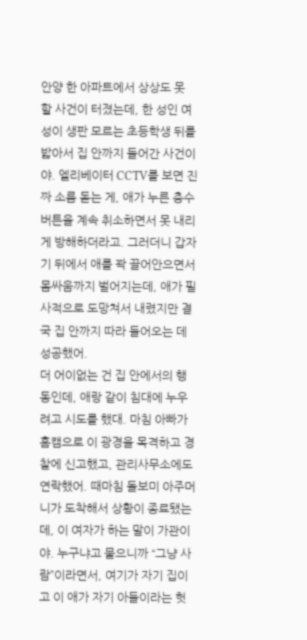안양 한 아파트에서 상상도 못 할 사건이 터졌는데, 한 성인 여성이 생판 모르는 초등학생 뒤를 밟아서 집 안까지 들어간 사건이야. 엘리베이터 CCTV를 보면 진짜 소름 돋는 게, 애가 누른 층수 버튼을 계속 취소하면서 못 내리게 방해하더라고. 그러더니 갑자기 뒤에서 애를 꽉 끌어안으면서 몸싸움까지 벌어지는데, 애가 필사적으로 도망쳐서 내렸지만 결국 집 안까지 따라 들어오는 데 성공했어.
더 어이없는 건 집 안에서의 행동인데, 애랑 같이 침대에 누우려고 시도를 했대. 마침 아빠가 홈캠으로 이 광경을 목격하고 경찰에 신고했고, 관리사무소에도 연락했어. 때마침 돌보미 아주머니가 도착해서 상황이 종료됐는데, 이 여자가 하는 말이 가관이야. 누구냐고 물으니까 “그냥 사람”이라면서, 여기가 자기 집이고 이 애가 자기 아들이라는 헛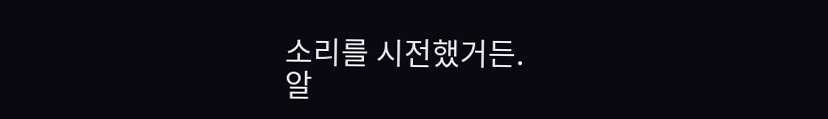소리를 시전했거든.
알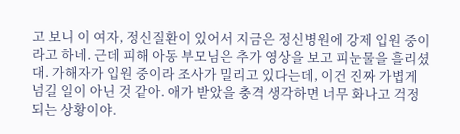고 보니 이 여자, 정신질환이 있어서 지금은 정신병원에 강제 입원 중이라고 하네. 근데 피해 아동 부모님은 추가 영상을 보고 피눈물을 흘리셨대. 가해자가 입원 중이라 조사가 밀리고 있다는데, 이건 진짜 가볍게 넘길 일이 아닌 것 같아. 애가 받았을 충격 생각하면 너무 화나고 걱정되는 상황이야.